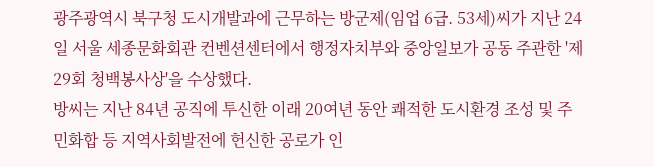광주광역시 북구청 도시개발과에 근무하는 방군제(임업 6급. 53세)씨가 지난 24일 서울 세종문화회관 컨벤션센터에서 행정자치부와 중앙일보가 공동 주관한 '제 29회 청백봉사상'을 수상했다.
방씨는 지난 84년 공직에 투신한 이래 20여년 동안 쾌적한 도시환경 조성 및 주민화합 등 지역사회발전에 헌신한 공로가 인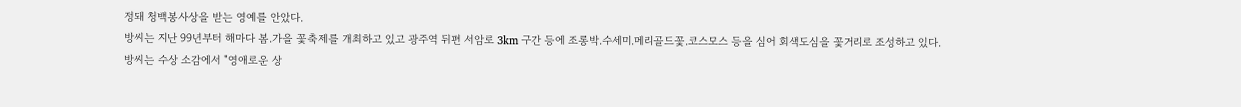정돼 청백봉사상을 받는 영예를 안았다.
방씨는 지난 99년부터 해마다 봄.가을 꽃축제를 개최하고 있고 광주역 뒤편 서암로 3km 구간 등에 조롱박.수세미.메리골드꽃.코스모스 등을 심어 회색도심을 꽃거리로 조성하고 있다.
방씨는 수상 소감에서 "영애로운 상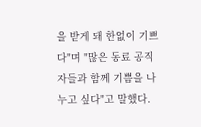을 받게 돼 한없이 기쁘다"며 "많은 동료 공직자들과 함께 기쁨을 나누고 싶다"고 말했다.